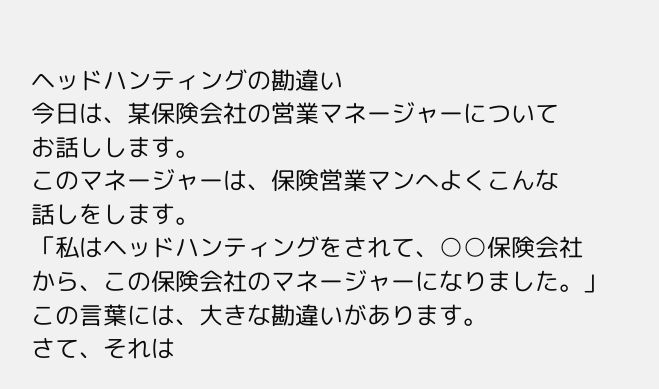ヘッドハンティングの勘違い
今日は、某保険会社の営業マネージャーについて
お話しします。
このマネージャーは、保険営業マンへよくこんな
話しをします。
「私はヘッドハンティングをされて、○○保険会社
から、この保険会社のマネージャーになりました。」
この言葉には、大きな勘違いがあります。
さて、それは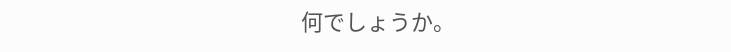何でしょうか。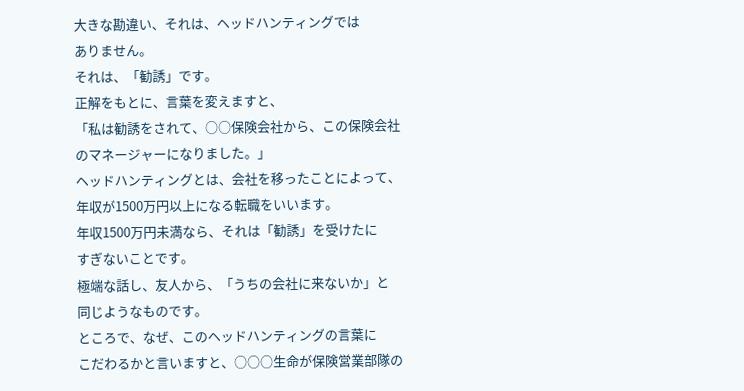大きな勘違い、それは、ヘッドハンティングでは
ありません。
それは、「勧誘」です。
正解をもとに、言葉を変えますと、
「私は勧誘をされて、○○保険会社から、この保険会社
のマネージャーになりました。」
ヘッドハンティングとは、会社を移ったことによって、
年収が1500万円以上になる転職をいいます。
年収1500万円未満なら、それは「勧誘」を受けたに
すぎないことです。
極端な話し、友人から、「うちの会社に来ないか」と
同じようなものです。
ところで、なぜ、このヘッドハンティングの言葉に
こだわるかと言いますと、○○○生命が保険営業部隊の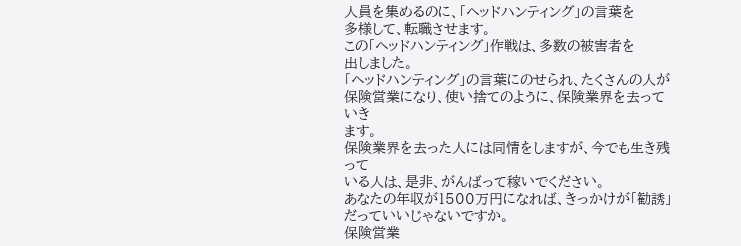人員を集めるのに、「ヘッドハンティング」の言葉を
多様して、転職させます。
この「ヘッドハンティング」作戦は、多数の被害者を
出しました。
「ヘッドハンティング」の言葉にのせられ、たくさんの人が
保険営業になり、使い捨てのように、保険業界を去っていき
ます。
保険業界を去った人には同情をしますが、今でも生き残って
いる人は、是非、がんばって稼いでください。
あなたの年収が1500万円になれば、きっかけが「勧誘」
だっていいじゃないですか。
保険営業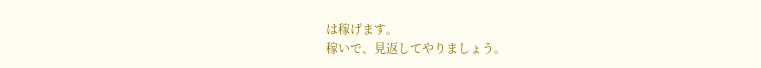は稼げます。
稼いで、見返してやりましょう。